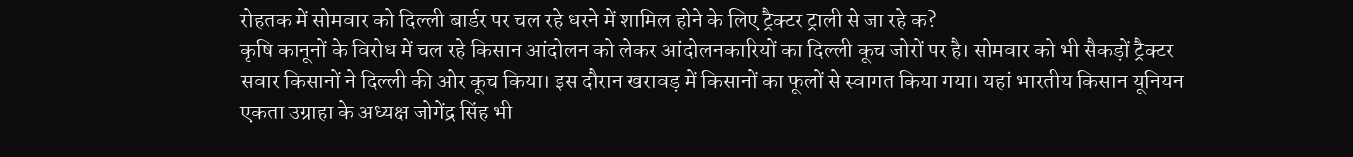रोहतक में सोमवार को दिल्ली बार्डर पर चल रहे धरने में शामिल होने के लिए ट्रैक्टर ट्राली से जा रहे क?
कृषि कानूनों के विरोध में चल रहे किसान आंदोलन को लेकर आंदोलनकारियों का दिल्ली कूच जोरों पर है। सोमवार को भी सैकड़ों ट्रैक्टर सवार किसानों ने दिल्ली की ओर कूच किया। इस दौरान खरावड़ में किसानों का फूलों से स्वागत किया गया। यहां भारतीय किसान यूनियन एकता उग्राहा के अध्यक्ष जोगेंद्र सिंह भी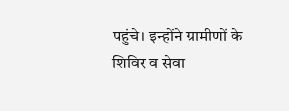पहुंचे। इन्होंने ग्रामीणों के शिविर व सेवा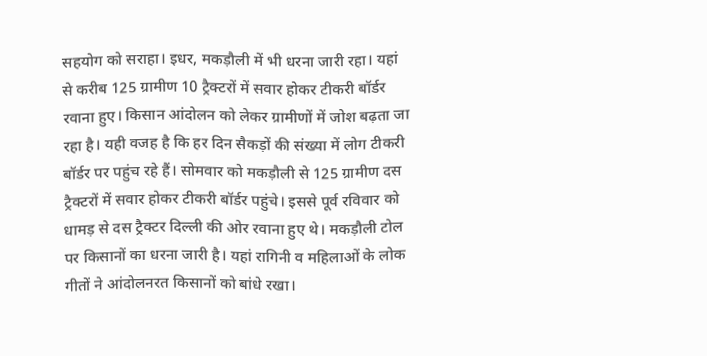सहयोग को सराहा। इधर, मकड़ौली में भी धरना जारी रहा। यहां से करीब 125 ग्रामीण 10 ट्रैक्टरों में सवार होकर टीकरी बॉर्डर रवाना हुए। किसान आंदोलन को लेकर ग्रामीणों में जोश बढ़ता जा रहा है। यही वजह है कि हर दिन सैकड़ों की संख्या में लोग टीकरी बॉर्डर पर पहुंच रहे हैं। सोमवार को मकड़ौली से 125 ग्रामीण दस ट्रैक्टरों में सवार होकर टीकरी बॉर्डर पहुंचे। इससे पूर्व रविवार को धामड़ से दस ट्रैक्टर दिल्ली की ओर रवाना हुए थे। मकड़ौली टोल पर किसानों का धरना जारी है। यहां रागिनी व महिलाओं के लोक गीतों ने आंदोलनरत किसानों को बांधे रखा।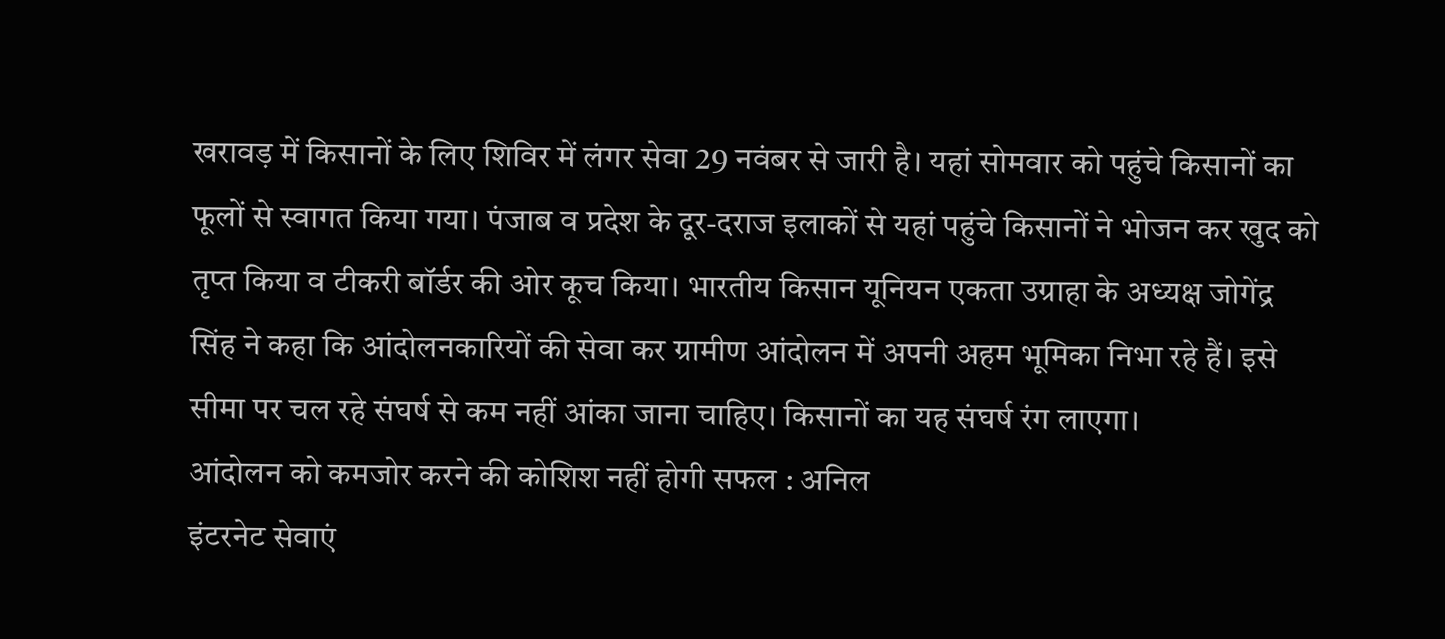खरावड़ में किसानों के लिए शिविर में लंगर सेवा 29 नवंबर से जारी है। यहां सोमवार को पहुंचे किसानों का फूलों से स्वागत किया गया। पंजाब व प्रदेश के दूर-दराज इलाकों से यहां पहुंचे किसानों ने भोजन कर खुद को तृप्त किया व टीकरी बॉर्डर की ओर कूच किया। भारतीय किसान यूनियन एकता उग्राहा के अध्यक्ष जोगेंद्र सिंह ने कहा कि आंदोलनकारियों की सेवा कर ग्रामीण आंदोलन में अपनी अहम भूमिका निभा रहे हैं। इसे सीमा पर चल रहे संघर्ष से कम नहीं आंका जाना चाहिए। किसानों का यह संघर्ष रंग लाएगा।
आंदोलन को कमजोर करने की कोशिश नहीं होगी सफल : अनिल
इंटरनेट सेवाएं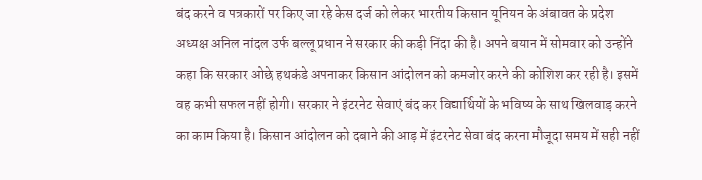बंद करने व पत्रकारों पर किए जा रहे केस दर्ज को लेकर भारतीय किसान यूनियन के अंबावत के प्रदेश अध्यक्ष अनिल नांदल उर्फ बल्लू प्रधान ने सरकार की कड़ी निंदा की है। अपने बयान में सोमवार को उन्होंने कहा कि सरकार ओछे हथकंडे अपनाकर किसान आंदोलन को कमजोर करने की कोशिश कर रही है। इसमें वह कभी सफल नहीं होगी। सरकार ने इंटरनेट सेवाएं बंद कर विद्यार्थियों के भविष्य के साथ खिलवाड़ करने का काम किया है। किसान आंदोलन को दबाने की आड़ में इंटरनेट सेवा बंद करना मौजूदा समय में सही नहीं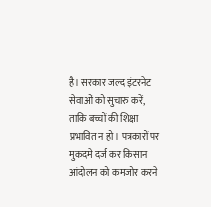है। सरकार जल्द इंटरनेट सेवाओं को सुचारु करें, ताकि बच्चों की शिक्षा प्रभावित न हो। पत्रकारों पर मुकदमे दर्ज कर किसान आंदोलन को कमजोर करने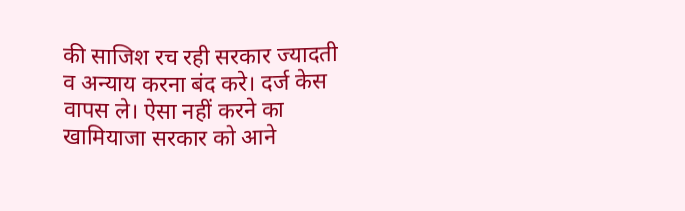की साजिश रच रही सरकार ज्यादती व अन्याय करना बंद करे। दर्ज केस वापस ले। ऐसा नहीं करने का खामियाजा सरकार को आने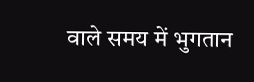वाले समय में भुगतान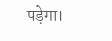पड़ेगा।